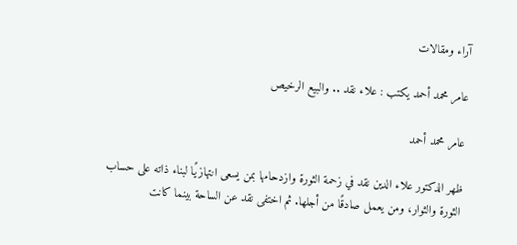آراء ومقالات

عامر محمد أحمد يكتب : علاء نقد .. والبيع الرخيص

عامر محمد أحمد

ظهر الدكتور علاء الدين نقد في زحمة الثورة وازدحامها بمن يسعى انتهازيًا لبناء ذاته على حساب الثورة والثوار، ومن يعمل صادقًا من أجلها. ثم اختفى نقد عن الساحة بينما كانت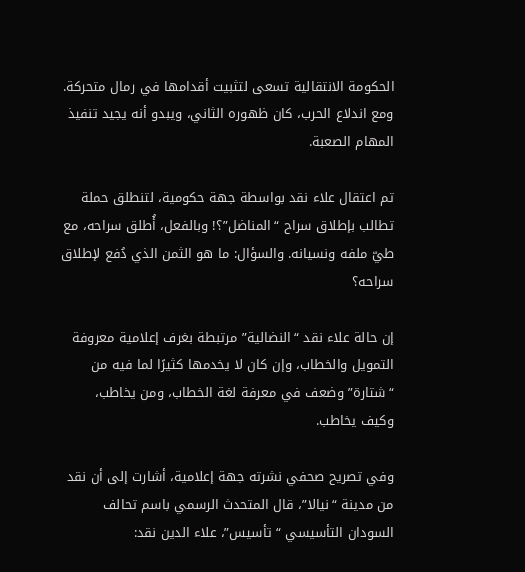الحكومة الانتقالية تسعى لتثبيت أقدامها في رمال متحركة. ومع اندلاع الحرب، كان ظهوره الثاني، ويبدو أنه يجيد تنفيذ المهام الصعبة.

تم اعتقال علاء نقد بواسطة جهة حكومية، لتنطلق حملة تطالب بإطلاق سراح “المناضل”؟! وبالفعل، أُطلق سراحه، مع طيّ ملفه ونسيانه. والسؤال: ما هو الثمن الذي دُفع لإطلاق سراحه؟

إن حالة علاء نقد “النضالية” مرتبطة بغرف إعلامية معروفة التمويل والخطاب، وإن كان لا يخدمها كثيرًا لما فيه من “شتارة” وضعف في معرفة لغة الخطاب، ومن يخاطب، وكيف يخاطب.

وفي تصريح صحفي نشرته جهة إعلامية، أشارت إلى أن نقد من مدينة “نيالا”، قال المتحدث الرسمي باسم تحالف السودان التأسيسي “تأسيس”، علاء الدين نقد: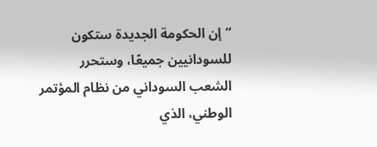“إن الحكومة الجديدة ستكون للسودانيين جميعًا، وستحرر الشعب السوداني من نظام المؤتمر الوطني، الذي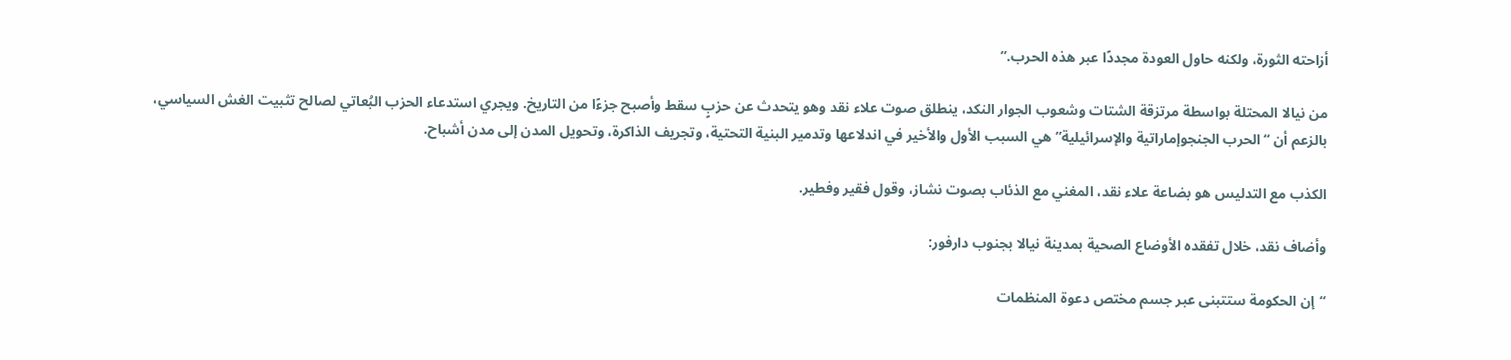أزاحته الثورة، ولكنه حاول العودة مجددًا عبر هذه الحرب.”

من نيالا المحتلة بواسطة مرتزقة الشتات وشعوب الجوار النكد، ينطلق صوت علاء نقد وهو يتحدث عن حزبٍ سقط وأصبح جزءًا من التاريخ. ويجري استدعاء الحزب البُعاتي لصالح تثبيت الغش السياسي، بالزعم أن “الحرب الجنجوإماراتية والإسرائيلية” هي السبب الأول والأخير في اندلاعها وتدمير البنية التحتية، وتجريف الذاكرة، وتحويل المدن إلى مدن أشباح.

الكذب مع التدليس هو بضاعة علاء نقد، المغني مع الذئاب بصوت نشاز، وقول فقير وفطير.

وأضاف نقد، خلال تفقده الأوضاع الصحية بمدينة نيالا بجنوب دارفور:

“إن الحكومة ستتبنى عبر جسم مختص دعوة المنظمات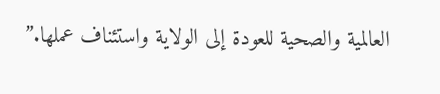العالمية والصحية للعودة إلى الولاية واستئناف عملها.”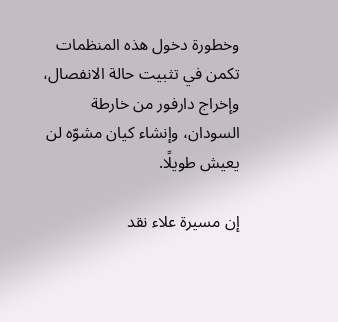وخطورة دخول هذه المنظمات تكمن في تثبيت حالة الانفصال، وإخراج دارفور من خارطة السودان، وإنشاء كيان مشوّه لن يعيش طويلًا.

إن مسيرة علاء نقد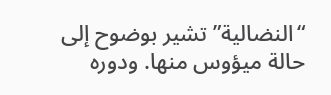“النضالية” تشير بوضوح إلى حالة ميؤوس منها. ودوره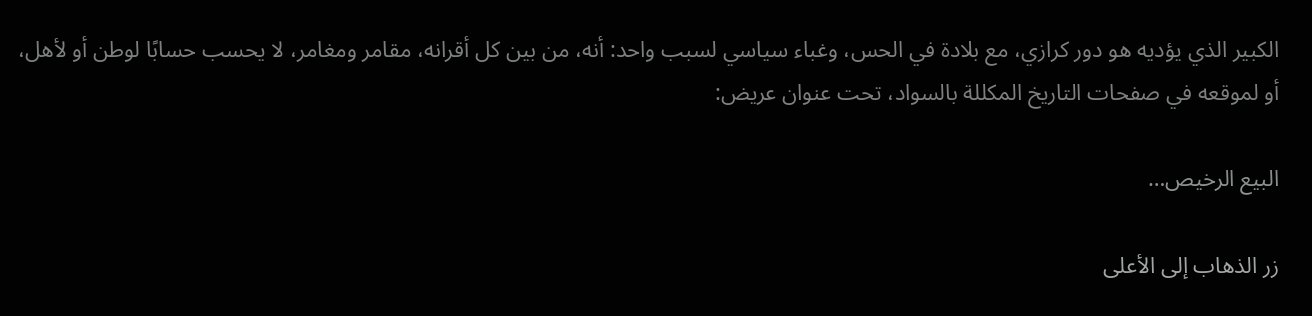الكبير الذي يؤديه هو دور كرازي، مع بلادة في الحس، وغباء سياسي لسبب واحد: أنه، من بين كل أقرانه، مقامر ومغامر، لا يحسب حسابًا لوطن أو لأهل، أو لموقعه في صفحات التاريخ المكللة بالسواد، تحت عنوان عريض:

البيع الرخيص…

زر الذهاب إلى الأعلى